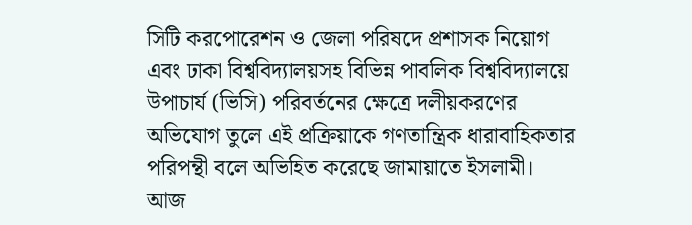সিটি করপোরেশন ও জেলা পরিষদে প্রশাসক নিয়োগ এবং ঢাকা বিশ্ববিদ্যালয়সহ বিভিন্ন পাবলিক বিশ্ববিদ্যালয়ে উপাচার্য (ভিসি) পরিবর্তনের ক্ষেত্রে দলীয়করণের অভিযোগ তুলে এই প্রক্রিয়াকে গণতান্ত্রিক ধারাবাহিকতার পরিপন্থী বলে অভিহিত করেছে জামায়াতে ইসলামী।
আজ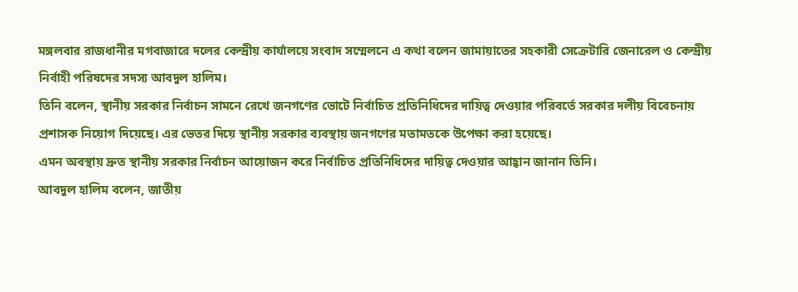মঙ্গলবার রাজধানীর মগবাজারে দলের কেন্দ্রীয় কার্যালয়ে সংবাদ সম্মেলনে এ কথা বলেন জামায়াতের সহকারী সেক্রেটারি জেনারেল ও কেন্দ্রীয় নির্বাহী পরিষদের সদস্য আবদুল হালিম।
তিনি বলেন, স্থানীয় সরকার নির্বাচন সামনে রেখে জনগণের ভোটে নির্বাচিত প্রতিনিধিদের দায়িত্ব দেওয়ার পরিবর্তে সরকার দলীয় বিবেচনায় প্রশাসক নিয়োগ দিয়েছে। এর ভেতর দিয়ে স্থানীয় সরকার ব্যবস্থায় জনগণের মতামতকে উপেক্ষা করা হয়েছে।
এমন অবস্থায় দ্রুত স্থানীয় সরকার নির্বাচন আয়োজন করে নির্বাচিত প্রতিনিধিদের দায়িত্ব দেওয়ার আহ্বান জানান তিনি।
আবদুল হালিম বলেন, জাতীয়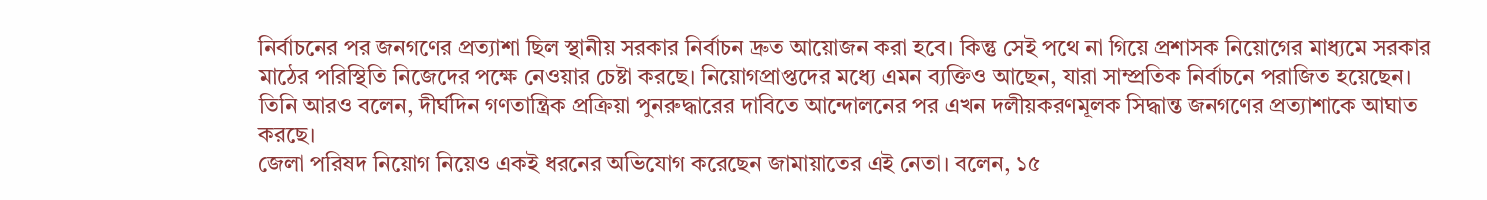নির্বাচনের পর জনগণের প্রত্যাশা ছিল স্থানীয় সরকার নির্বাচন দ্রুত আয়োজন করা হবে। কিন্তু সেই পথে না গিয়ে প্রশাসক নিয়োগের মাধ্যমে সরকার মাঠের পরিস্থিতি নিজেদের পক্ষে নেওয়ার চেষ্টা করছে। নিয়োগপ্রাপ্তদের মধ্যে এমন ব্যক্তিও আছেন, যারা সাম্প্রতিক নির্বাচনে পরাজিত হয়েছেন।
তিনি আরও বলেন, দীর্ঘদিন গণতান্ত্রিক প্রক্রিয়া পুনরুদ্ধারের দাবিতে আন্দোলনের পর এখন দলীয়করণমূলক সিদ্ধান্ত জনগণের প্রত্যাশাকে আঘাত করছে।
জেলা পরিষদ নিয়োগ নিয়েও একই ধরনের অভিযোগ করেছেন জামায়াতের এই নেতা। বলেন, ১৫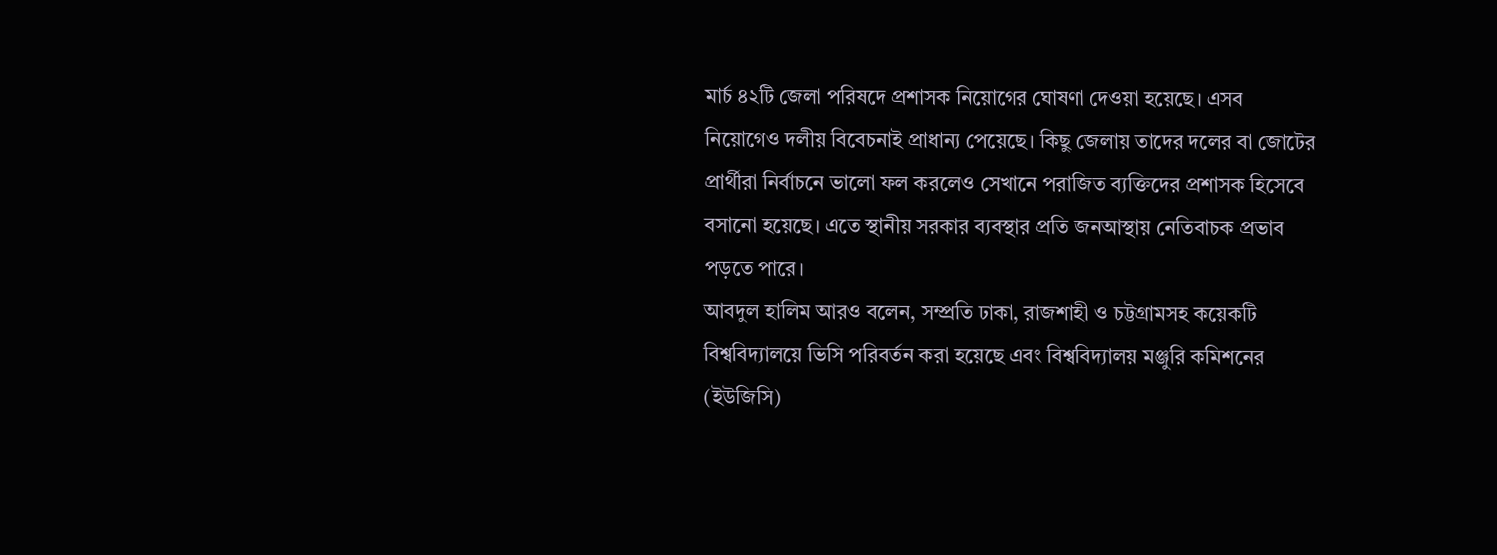মার্চ ৪২টি জেলা পরিষদে প্রশাসক নিয়োগের ঘোষণা দেওয়া হয়েছে। এসব নিয়োগেও দলীয় বিবেচনাই প্রাধান্য পেয়েছে। কিছু জেলায় তাদের দলের বা জোটের প্রার্থীরা নির্বাচনে ভালো ফল করলেও সেখানে পরাজিত ব্যক্তিদের প্রশাসক হিসেবে বসানো হয়েছে। এতে স্থানীয় সরকার ব্যবস্থার প্রতি জনআস্থায় নেতিবাচক প্রভাব পড়তে পারে।
আবদুল হালিম আরও বলেন, সম্প্রতি ঢাকা, রাজশাহী ও চট্টগ্রামসহ কয়েকটি বিশ্ববিদ্যালয়ে ভিসি পরিবর্তন করা হয়েছে এবং বিশ্ববিদ্যালয় মঞ্জুরি কমিশনের (ইউজিসি)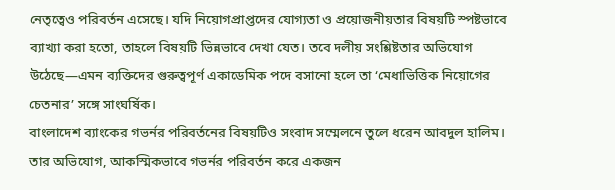নেতৃত্বেও পরিবর্তন এসেছে। যদি নিয়োগপ্রাপ্তদের যোগ্যতা ও প্রয়োজনীয়তার বিষয়টি স্পষ্টভাবে ব্যাখ্যা করা হতো, তাহলে বিষয়টি ভিন্নভাবে দেখা যেত। তবে দলীয় সংশ্লিষ্টতার অভিযোগ উঠেছে—এমন ব্যক্তিদের গুরুত্বপূর্ণ একাডেমিক পদে বসানো হলে তা ‘মেধাভিত্তিক নিয়োগের চেতনার’ সঙ্গে সাংঘর্ষিক।
বাংলাদেশ ব্যাংকের গভর্নর পরিবর্তনের বিষয়টিও সংবাদ সম্মেলনে তুলে ধরেন আবদুল হালিম। তার অভিযোগ, আকস্মিকভাবে গভর্নর পরিবর্তন করে একজন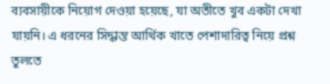ব্যবসায়ীকে নিয়োগ দেওয়া হয়েছে, যা অতীতে খুব একটা দেখা যায়নি। এ ধরনের সিদ্ধান্ত আর্থিক খাতে পেশাদারিত্ব নিয়ে প্রশ্ন তুলতে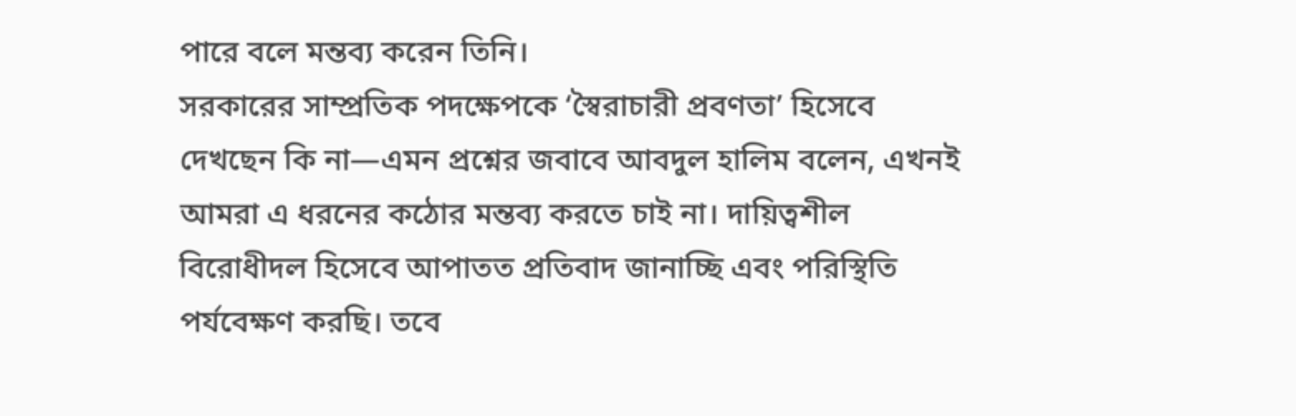পারে বলে মন্তব্য করেন তিনি।
সরকারের সাম্প্রতিক পদক্ষেপকে ‘স্বৈরাচারী প্রবণতা’ হিসেবে দেখছেন কি না—এমন প্রশ্নের জবাবে আবদুল হালিম বলেন, এখনই আমরা এ ধরনের কঠোর মন্তব্য করতে চাই না। দায়িত্বশীল বিরোধীদল হিসেবে আপাতত প্রতিবাদ জানাচ্ছি এবং পরিস্থিতি পর্যবেক্ষণ করছি। তবে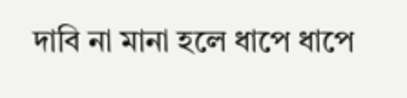দাবি না মানা হলে ধাপে ধাপে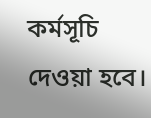কর্মসূচি দেওয়া হবে।